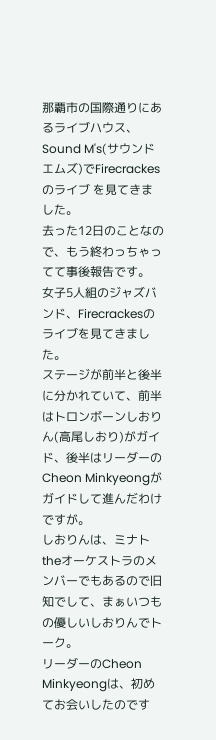那覇市の国際通りにあるライブハウス、Sound M's(サウンドエムズ)でFirecrackesのライブ を見てきました。
去った12日のことなので、もう終わっちゃってて事後報告です。
女子5人組のジャズバンド、Firecrackesのライブを見てきました。
ステージが前半と後半に分かれていて、前半はトロンボーンしおりん(高尾しおり)がガイド、後半はリーダーのCheon Minkyeongがガイドして進んだわけですが。
しおりんは、ミナトtheオーケストラのメンバーでもあるので旧知でして、まぁいつもの優しいしおりんでトーク。
リーダーのCheon Minkyeongは、初めてお会いしたのです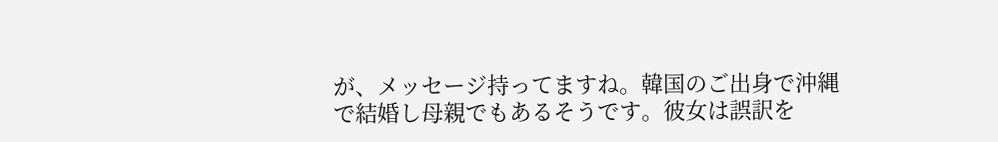が、メッセージ持ってますね。韓国のご出身で沖縄で結婚し母親でもあるそうです。彼女は誤訳を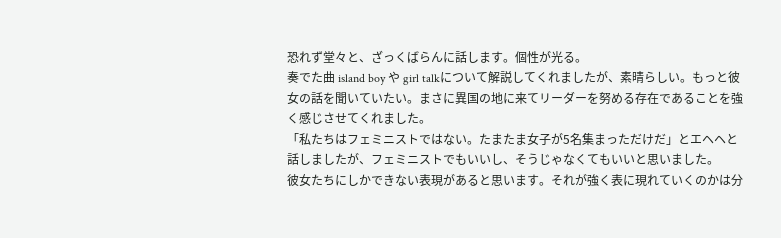恐れず堂々と、ざっくばらんに話します。個性が光る。
奏でた曲 island boy や girl talkについて解説してくれましたが、素晴らしい。もっと彼女の話を聞いていたい。まさに異国の地に来てリーダーを努める存在であることを強く感じさせてくれました。
「私たちはフェミニストではない。たまたま女子が5名集まっただけだ」とエヘヘと話しましたが、フェミニストでもいいし、そうじゃなくてもいいと思いました。
彼女たちにしかできない表現があると思います。それが強く表に現れていくのかは分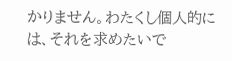かりません。わたくし個人的には、それを求めたいで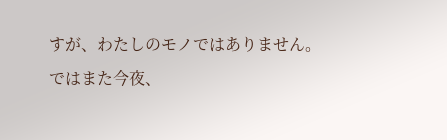すが、わたしのモノではありません。
ではまた今夜、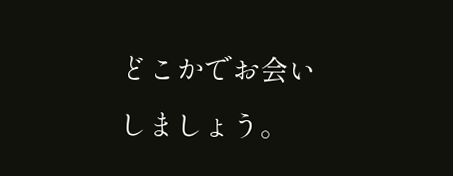どこかでお会いしましょう。